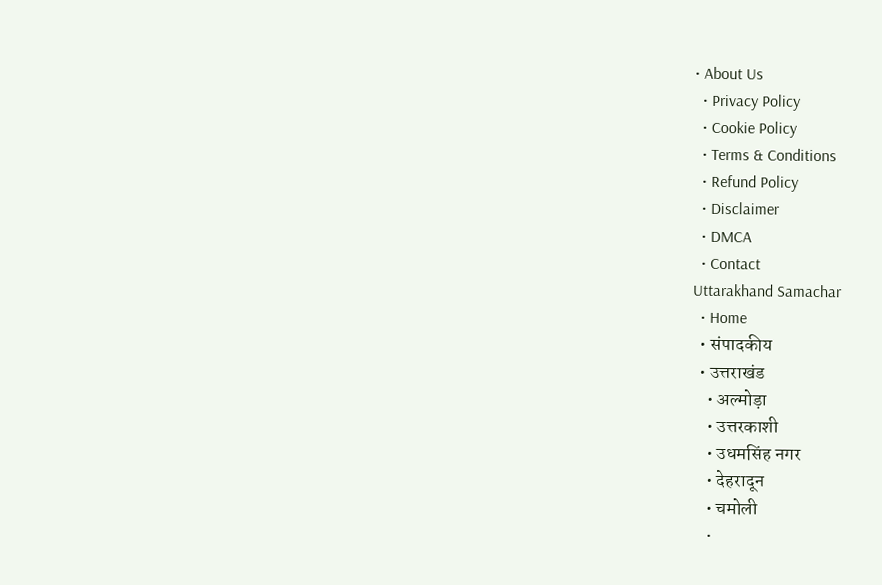• About Us
  • Privacy Policy
  • Cookie Policy
  • Terms & Conditions
  • Refund Policy
  • Disclaimer
  • DMCA
  • Contact
Uttarakhand Samachar
  • Home
  • संपादकीय
  • उत्तराखंड
    • अल्मोड़ा
    • उत्तरकाशी
    • उधमसिंह नगर
    • देहरादून
    • चमोली
    •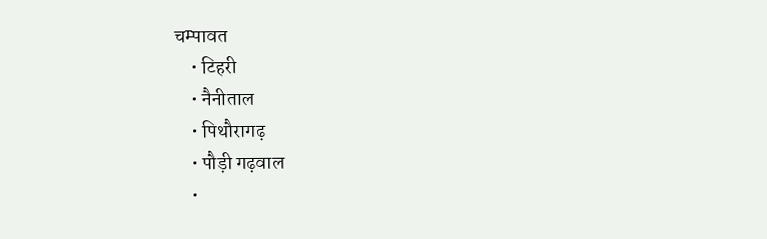चम्पावत
    • टिहरी
    • नैनीताल
    • पिथौरागढ़
    • पौड़ी गढ़वाल
    •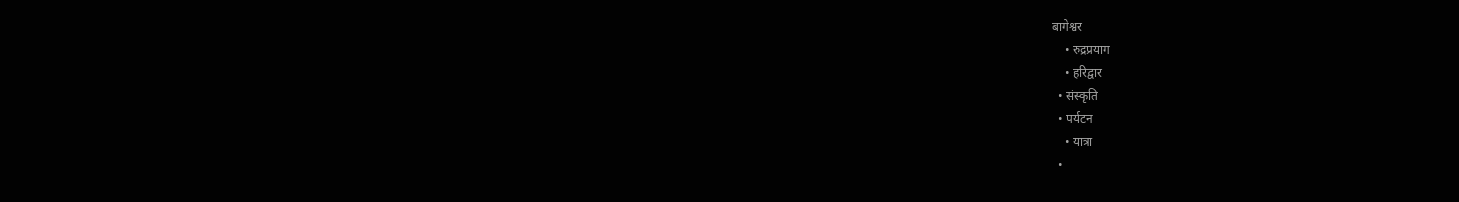बागेश्वर
    • रुद्रप्रयाग
    • हरिद्वार
  • संस्कृति
  • पर्यटन
    • यात्रा
  •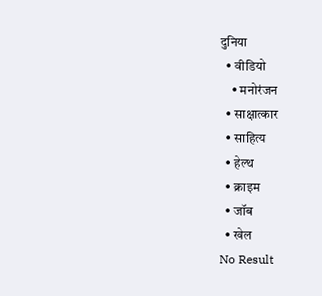दुनिया
  • वीडियो
    • मनोरंजन
  • साक्षात्कार
  • साहित्य
  • हेल्थ
  • क्राइम
  • जॉब
  • खेल
No Result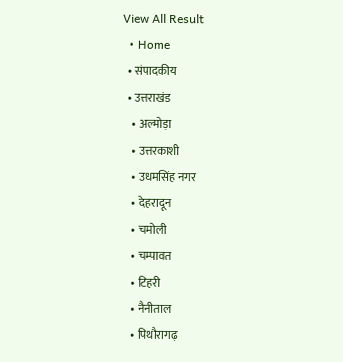View All Result
  • Home
  • संपादकीय
  • उत्तराखंड
    • अल्मोड़ा
    • उत्तरकाशी
    • उधमसिंह नगर
    • देहरादून
    • चमोली
    • चम्पावत
    • टिहरी
    • नैनीताल
    • पिथौरागढ़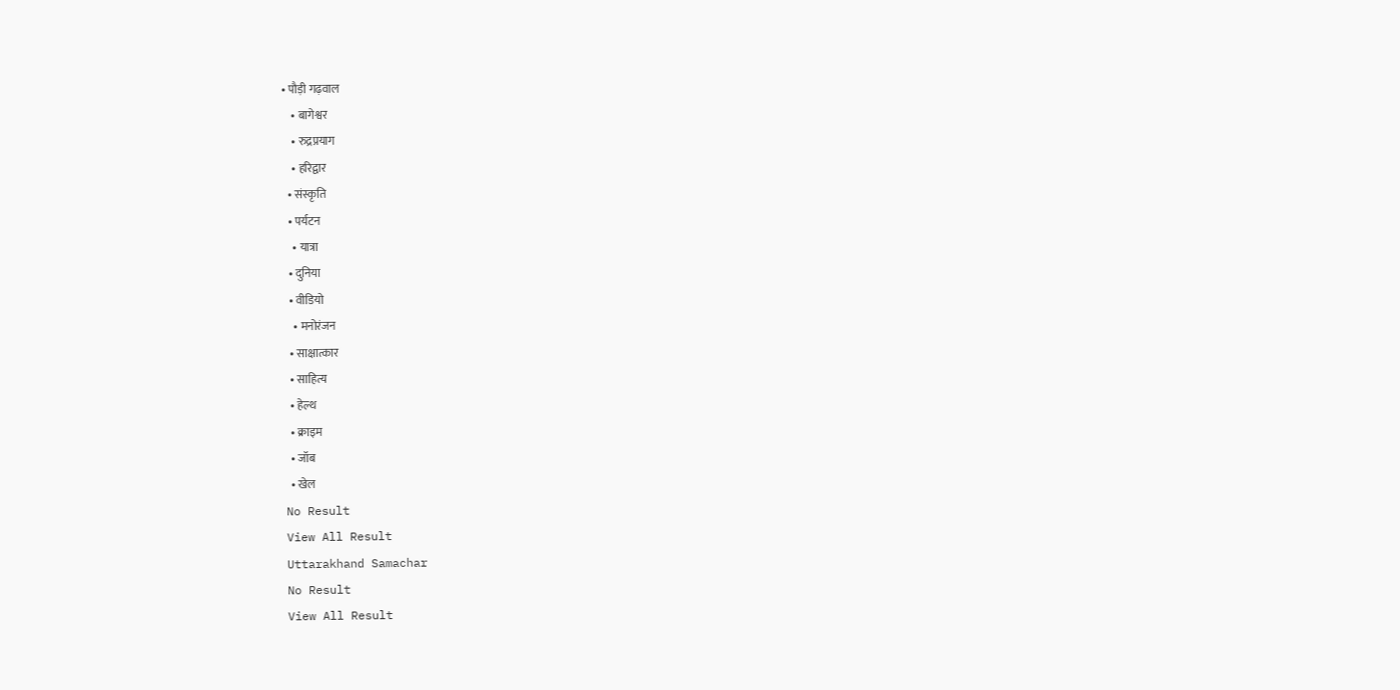• पौड़ी गढ़वाल
    • बागेश्वर
    • रुद्रप्रयाग
    • हरिद्वार
  • संस्कृति
  • पर्यटन
    • यात्रा
  • दुनिया
  • वीडियो
    • मनोरंजन
  • साक्षात्कार
  • साहित्य
  • हेल्थ
  • क्राइम
  • जॉब
  • खेल
No Result
View All Result
Uttarakhand Samachar
No Result
View All Result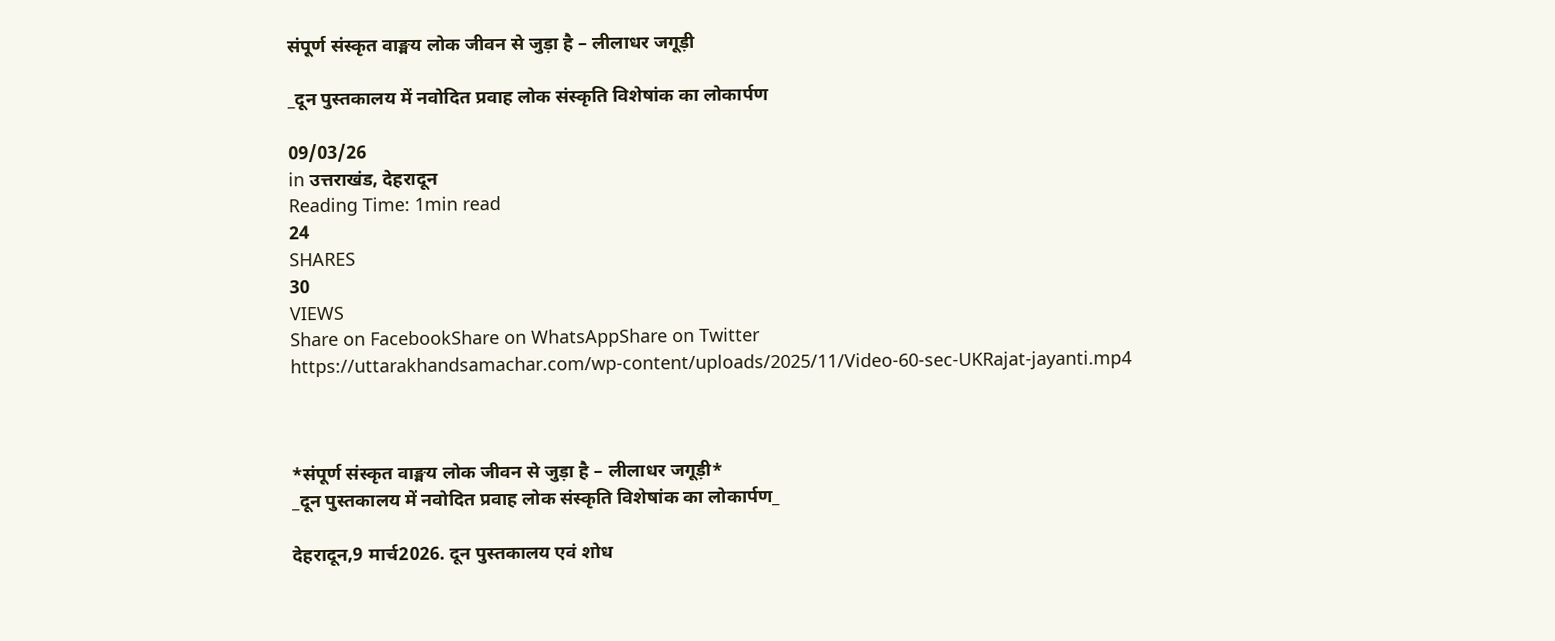संपूर्ण संस्कृत वाङ्मय लोक जीवन से जुड़ा है – लीलाधर जगूड़ी

_दून पुस्तकालय में नवोदित प्रवाह लोक संस्कृति विशेषांक का लोकार्पण

09/03/26
in उत्तराखंड, देहरादून
Reading Time: 1min read
24
SHARES
30
VIEWS
Share on FacebookShare on WhatsAppShare on Twitter
https://uttarakhandsamachar.com/wp-content/uploads/2025/11/Video-60-sec-UKRajat-jayanti.mp4



*संपूर्ण संस्कृत वाङ्मय लोक जीवन से जुड़ा है – लीलाधर जगूड़ी*
_दून पुस्तकालय में नवोदित प्रवाह लोक संस्कृति विशेषांक का लोकार्पण_

देहरादून,9 मार्च2026. दून पुस्तकालय एवं शोध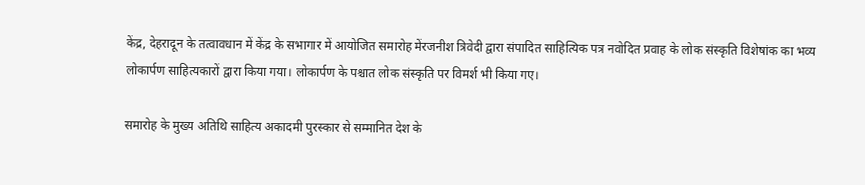केंद्र, देहरादून के तत्वावधान में केंद्र के सभागार में आयोजित समारोह मेंरजनीश त्रिवेदी द्वारा संपादित साहित्यिक पत्र नवोदित प्रवाह के लोक संस्कृति विशेषांक का भव्य लोकार्पण साहित्यकारों द्वारा किया गया। लोकार्पण के पश्चात लोक संस्कृति पर विमर्श भी किया गए।

समारोह के मुख्य अतिथि साहित्य अकादमी पुरस्कार से सम्मानित देश के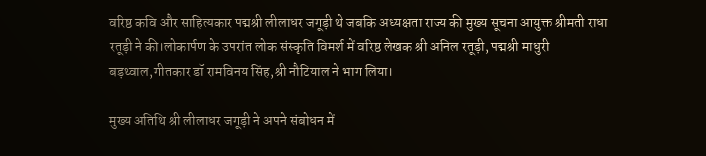वरिष्ठ कवि और साहित्यकार पद्मश्री लीलाधर जगूड़ी थे जबकि अध्यक्षता राज्य की मुख्य सूचना आयुक्त श्रीमती राधा रतूड़ी ने की।लोकार्पण के उपरांत लोक संस्कृति विमर्श में वरिष्ठ लेखक श्री अनिल रतूड़ी, पद्मश्री माधुरी बड़थ्वाल,गीतकार डॉ रामविनय सिंह,श्री नौटियाल ने भाग लिया।

मुख्य अतिथि श्री लीलाधर जगूड़ी ने अपने संबोधन में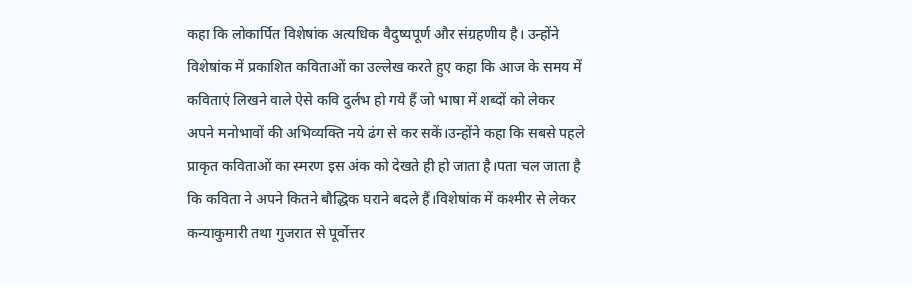कहा कि लोकार्पित विशेषांक अत्यधिक वैदुष्यपूर्ण और संग्रहणीय है। उन्होंने विशेषांक में प्रकाशित कविताओं का उल्लेख करते हुए कहा कि आज के समय में कविताएं लिखने वाले ऐसे कवि दुर्लभ हो गये हैं जो भाषा में शब्दों को लेकर अपने मनोभावों की अभिव्यक्ति नये ढंग से कर सकें।उन्होंने कहा कि सबसे पहले प्राकृत कविताओं का स्मरण इस अंक को देखते ही हो जाता है।पता चल जाता है कि कविता ने अपने कितने बौद्धिक घराने बदले हैं।विशेषांक में कश्मीर से लेकर कन्याकुमारी तथा गुजरात से पूर्वोत्तर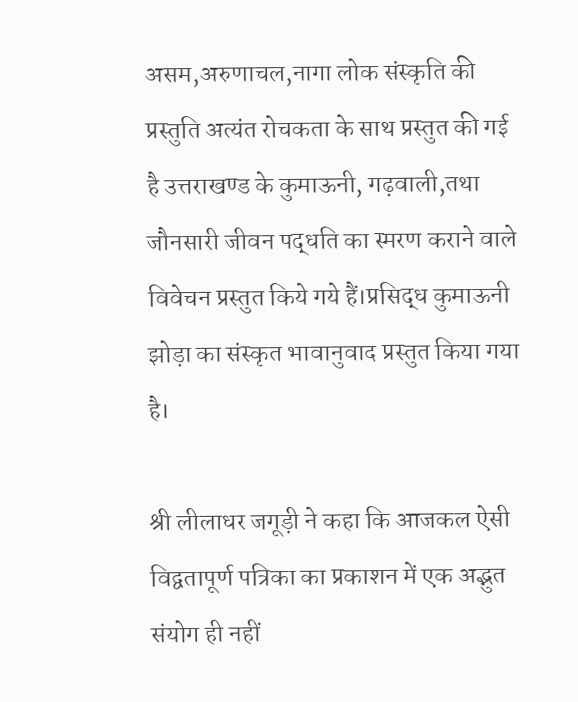असम,अरुणाचल,नागा लोक संस्कृति की प्रस्तुति अत्यंत रोचकता के साथ प्रस्तुत की गई है उत्तराखण्ड के कुमाऊनी, गढ़वाली,तथा जौनसारी जीवन पद्धति का स्मरण कराने वाले विवेचन प्रस्तुत किये गये हैं।प्रसिद्ध कुमाऊनी झोड़ा का संस्कृत भावानुवाद प्रस्तुत किया गया है।

श्री लीलाधर जगूड़ी ने कहा कि आजकल ऐसी विद्वतापूर्ण पत्रिका का प्रकाशन में एक अद्भुत संयोग ही नहीं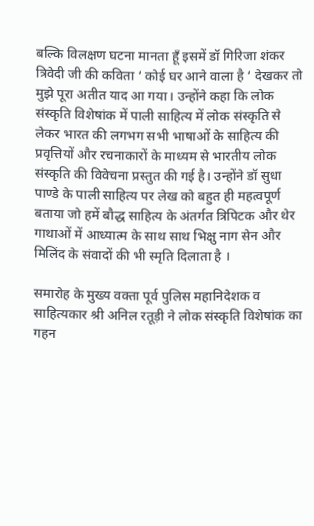बल्कि विलक्षण घटना मानता हूँ इसमें डॉ गिरिजा शंकर त्रिवेदी जी की कविता ‘ कोई घर आने वाला है ‘ देखकर तो मुझे पूरा अतीत याद आ गया। उन्होंने कहा कि लोक संस्कृति विशेषांक में पाली साहित्य में लोक संस्कृति से लेकर भारत की लगभग सभी भाषाओं के साहित्य की प्रवृत्तियों और रचनाकारों के माध्यम से भारतीय लोक संस्कृति की विवेचना प्रस्तुत की गई है। उन्होंने डॉ सुधा पाण्डे के पाली साहित्य पर लेख को बहुत ही महत्वपूर्ण बताया जो हमें बौद्ध साहित्य के अंतर्गत त्रिपिटक और थेर गाथाओं में आध्यात्म के साथ साथ भिक्षु नाग सेन और मिलिंद के संवादों की भी स्मृति दिलाता है ।

समारोह के मुख्य वक्ता पूर्व पुलिस महानिदेशक व साहित्यकार श्री अनिल रतूड़ी ने लोक संस्कृति विशेषांक का गहन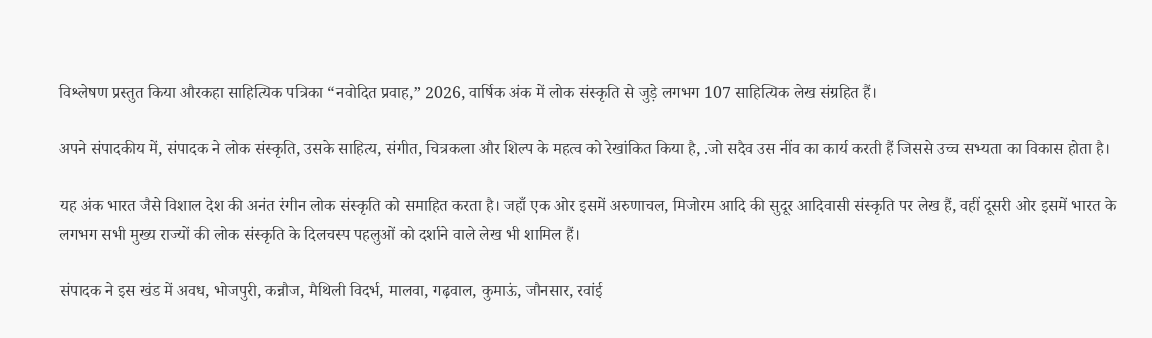विश्लेषण प्रस्तुत किया औरकहा साहित्यिक पत्रिका “नवोदित प्रवाह,” 2026, वार्षिक अंक में लोक संस्कृति से जुड़े लगभग 107 साहित्यिक लेख संग्रहित हैं।

अपने संपादकीय में, संपादक ने लोक संस्कृति, उसके साहित्य, संगीत, चित्रकला और शिल्प के महत्व को रेखांकित किया है, .जो सदैव उस नींव का कार्य करती हैं जिससे उच्च सभ्यता का विकास होता है।

यह अंक भारत जैसे विशाल देश की अनंत रंगीन लोक संस्कृति को समाहित करता है। जहाँ एक ओर इसमें अरुणाचल, मिजोरम आदि की सुदूर आदिवासी संस्कृति पर लेख हैं, वहीं दूसरी ओर इसमें भारत के लगभग सभी मुख्य राज्यों की लोक संस्कृति के दिलचस्प पहलुओं को दर्शाने वाले लेख भी शामिल हैं।

संपादक ने इस खंड में अवध, भोजपुरी, कन्नौज, मैथिली विदर्भ, मालवा, गढ़वाल, कुमाऊं, जौनसार, रवांई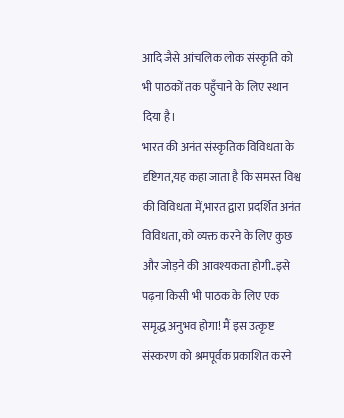आदि जैसे आंचलिक लोक संस्कृति को भी पाठकों तक पहुँचाने के लिए स्थान दिया है।
भारत की अनंत संस्कृतिक विविधता के दृष्टिगत,यह कहा जाता है कि समस्त विश्व की विविधता में,भारत द्वारा प्रदर्शित अनंत विविधता, को व्यक्त करने के लिए कुछ और जोड़ने की आवश्यकता होगी..इसे पढ़ना किसी भी पाठक के लिए एक समृद्ध अनुभव होगा! मैं इस उत्कृष्ट संस्करण को श्रमपूर्वक प्रकाशित करने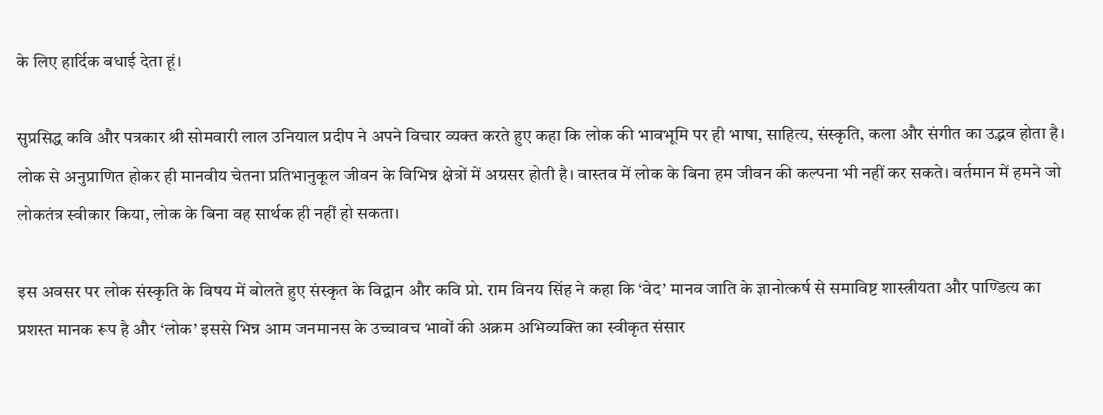के लिए हार्दिक बधाई देता हूं।

सुप्रसिद्ध कवि और पत्रकार श्री सोमवारी लाल उनियाल प्रदीप ने अपने विचार व्यक्त करते हुए कहा कि लोक की भावभूमि पर ही भाषा, साहित्य, संस्कृति, कला और संगीत का उद्भव होता है। लोक से अनुप्राणित होकर ही मानवीय चेतना प्रतिभानुकूल जीवन के विभिन्न क्षेत्रों में अग्रसर होती है। वास्तव में लोक के बिना हम जीवन की कल्पना भी नहीं कर सकते। वर्तमान में हमने जो लोकतंत्र स्वीकार किया, लोक के बिना वह सार्थक ही नहीं हो सकता।

इस अवसर पर लोक संस्कृति के विषय में बोलते हुए संस्कृत के विद्वान और कवि प्रो. राम विनय सिंह ने कहा कि ‘वेद’ मानव जाति के ज्ञानोत्कर्ष से समाविष्ट शास्त्रीयता और पाण्डित्य का प्रशस्त मानक रूप है और ‘लोक’ इससे भिन्न आम जनमानस के उच्चावच भावों की अक्रम अभिव्यक्ति का स्वीकृत संसार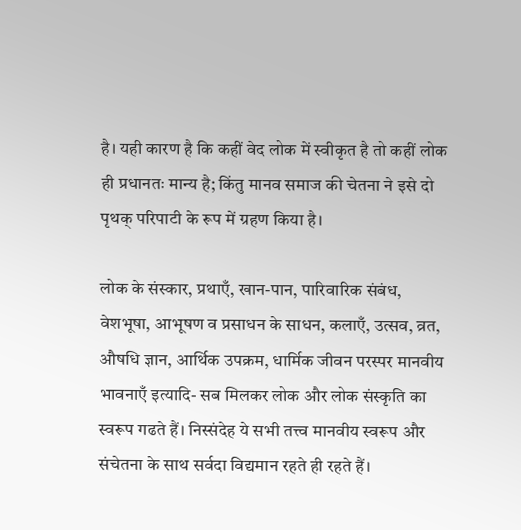है। यही कारण है कि कहीं वेद लोक में स्वीकृत है तो कहीं लोक ही प्रधानतः मान्य है; किंतु मानव समाज की चेतना ने इसे दो पृथक् परिपाटी के रूप में ग्रहण किया है।

लोक के संस्कार, प्रथाएँ, खान-पान, पारिवारिक संबंध, वेशभूषा, आभूषण व प्रसाधन के साधन, कलाएँ, उत्सव, व्रत, औषधि ज्ञान, आर्थिक उपक्रम, धार्मिक जीवन परस्पर मानवीय भावनाएँ इत्यादि- सब मिलकर लोक और लोक संस्कृति का स्वरूप गढते हैं। निस्संदेह ये सभी तत्त्व मानवीय स्वरूप और संचेतना के साथ सर्वदा विद्यमान रहते ही रहते हैं।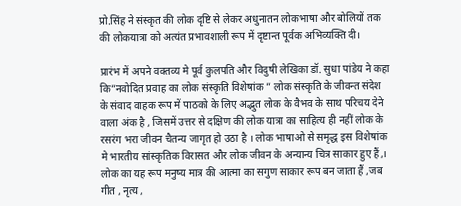प्रो.सिंह ने संस्कृत की लोक दृष्टि से लेकर अधुनातन लोकभाषा और बोलियों तक की लोकयात्रा को अत्यंत प्रभावशाली रूप में दृष्टान्त पूर्वक अभिव्यक्ति दी।

प्रारंभ में अपने वक्तव्य मे पूर्व कुलपति और विदुषी लेखिका डॉ. सुधा पांडेय ने कहा कि”नवोदित प्रवाह का लोक संस्कृति विशेषांक ” लोक संस्कृति के जीवन्त संदेश के संवाद वाहक रूप में पाठको के लिए अद्भुत लोक के वैभव के साथ परिचय देने वाला अंक है , जिसमें उत्तर से दक्षिण की लोक यात्रा का साहित्य ही नहीं लोक के रसरंग भरा जीवन चैतन्य जागृत हो उठा है । लोक भाषाओ से समृद्ध इस विशेषांक मे भारतीय सांस्कृतिक विरासत और लोक जीवन के अन्यान्य चित्र साकार हुए हैं,। लोक का यह रूप मनुष्य मात्र की आत्मा का सगुण साकार रूप बन जाता हैं ,जब गीत , नृत्य ,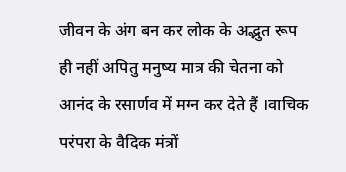जीवन के अंग बन कर लोक के अद्भुत रूप ही नहीं अपितु मनुष्य मात्र की चेतना को आनंद के रसार्णव में मग्न कर देते हैं ।वाचिक परंपरा के वैदिक मंत्रों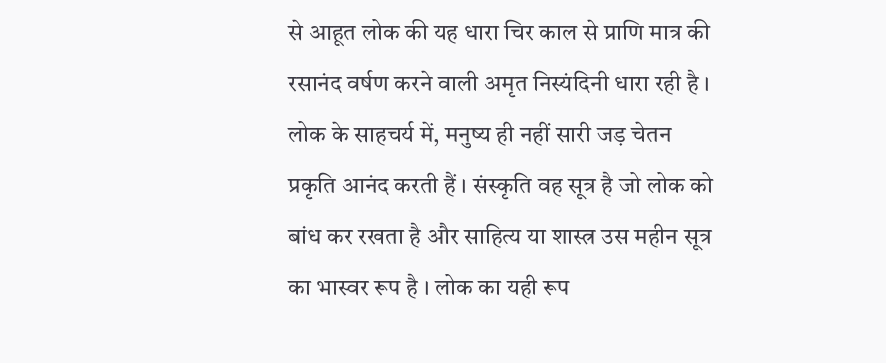से आहूत लोक की यह धारा चिर काल से प्राणि मात्र की रसानंद वर्षण करने वाली अमृत निस्यंदिनी धारा रही है । लोक के साहचर्य में, मनुष्य ही नहीं सारी जड़ चेतन प्रकृति आनंद करती हैं । संस्कृति वह सूत्र है जो लोक को बांध कर रखता है और साहित्य या शास्त्र उस महीन सूत्र का भास्वर रूप है । लोक का यही रूप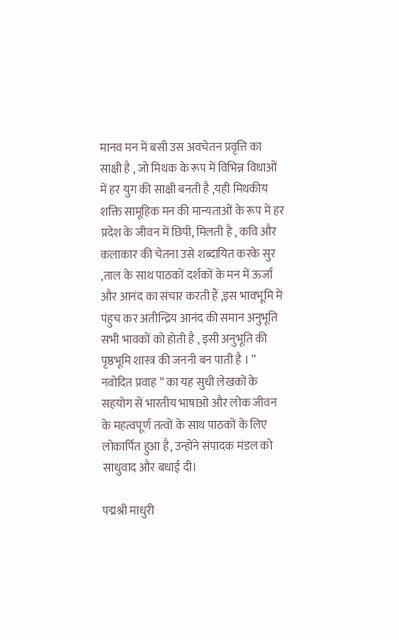मानव मन में बसी उस अवचेतन प्रवृत्ति का साक्षी है , जो मिथक के रूप में विभिन्न विधाओं में हर युग की साक्षी बनती है ,यही मिथकीय शक्ति सामूहिक मन की मान्यताओं के रूप में हर प्रदेश के जीवन में छिपी, मिलती है , कवि और कलाकार की चेतना उसे शब्दायित करके सुर ,ताल के साथ पाठकों दर्शकों के मन में ऊर्जा और आनंद का संचार करती हैं ,इस भावभूमि में पंहुच कर अतीन्द्रिय आनंद की समान अनुभूति सभी भावकों को होती है , इसी अनुभूति की पृष्ठभूमि शास्त्र की जननी बन पाती है । ” नवोदित प्रवाह ” का यह सुधी लेखकों के सहयोग सें भारतीय भाषाओ और लोक जीवन के महत्वपूर्ण तत्वों के साथ पाठकों कें लिए लोकार्पित हुआ है, उन्होंने संपादक मंडल को साधुवाद और बधाई दी।

पद्मश्री माधुरी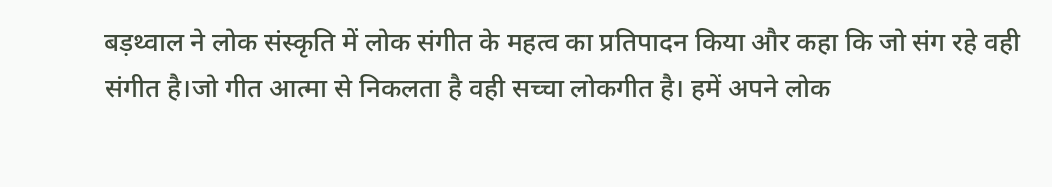बड़थ्वाल ने लोक संस्कृति में लोक संगीत के महत्व का प्रतिपादन किया और कहा कि जो संग रहे वही संगीत है।जो गीत आत्मा से निकलता है वही सच्चा लोकगीत है। हमें अपने लोक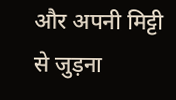और अपनी मिट्टी से जुड़ना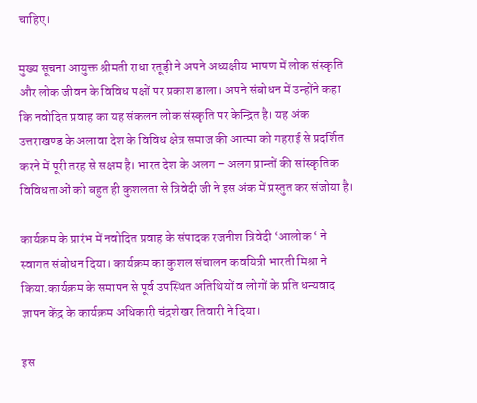चाहिए।

मुख्य सूचना आयुक्त श्रीमती राधा रतूड़ी ने अपने अध्यक्षीय भाषण में लोक संस्कृति और लोक जीवन के विविध पक्षों पर प्रकाश डाला। अपने संबोधन में उन्होंने कहा कि नवोदित प्रवाह का यह संकलन लोक संस्कृति पर केन्द्रित है। यह अंक उत्तराखण्ड के अलावा देश के विविध क्षेत्र समाज की आत्मा को गहराई से प्रदर्शित करने में पूरी तरह से सक्षम है। भारत देश के अलग – अलग प्रान्तों की सांस्कृतिक विविधताओं को बहुत ही कुशलता से त्रिवेदी जी ने इस अंक में प्रस्तुत कर संजोया है।

कार्यक्रम के प्रारंभ में नवोदित प्रवाह के संपादक रजनीश त्रिवेदी ‘आलोक ‘ ने स्वागत संबोधन दिया। कार्यक्रम का कुशल संचालन कवयित्री भारती मिश्रा ने किया.कार्यक्रम के समापन से पूर्व उपस्थित अतिथियों व लोगों के प्रति धन्यवाद ज्ञापन केंद्र के कार्यक्रम अधिकारी चंद्रशेखर तिवारी ने दिया।

इस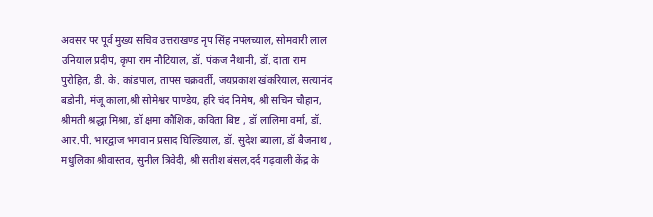अवसर पर पूर्व मुख्य सचिव उत्तराखण्ड नृप सिंह नपलच्याल, सोमवारी लाल उनियाल प्रदीप, कृपा राम नौटियाल, डॉ. पंकज नैथानी, डॉ. दाता राम पुरोहित, डी. के. कांडपाल, तापस चक्रवर्ती, जयप्रकाश खंकरियाल, सत्यानंद बडोनी, मंजू काला,श्री सोमेश्वर पाण्डेय, हरि चंद निमेष, श्री सचिन चौहान, श्रीमती श्रद्धा मिश्रा, डॉ क्षमा कौशिक, कविता बिष्ट , डॉ लालिमा वर्मा, डॉ. आर.पी. भारद्वाज भगवान प्रसाद घिल्डियाल, डॉ. सुदेश ब्याला, डॉ बैजनाथ , मधुलिका श्रीवास्तव, सुनील त्रिवेदी, श्री सतीश बंसल,दर्द गढ़वाली केंद्र के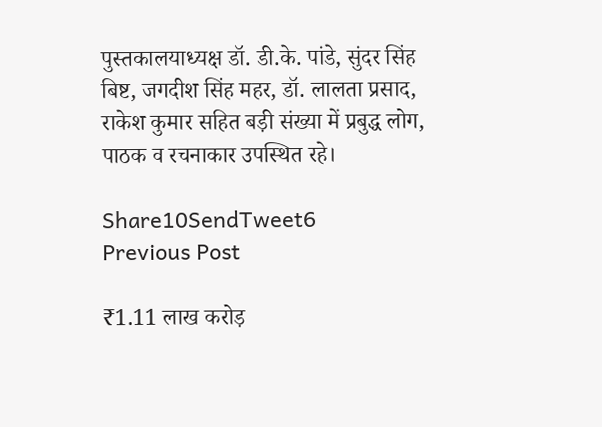पुस्तकालयाध्यक्ष डॉ. डी.के. पांडे, सुंदर सिंह बिष्ट, जगदीश सिंह महर, डॉ. लालता प्रसाद, राकेश कुमार सहित बड़ी संख्या में प्रबुद्ध लोग, पाठक व रचनाकार उपस्थित रहे।

Share10SendTweet6
Previous Post

₹1.11 लाख करोड़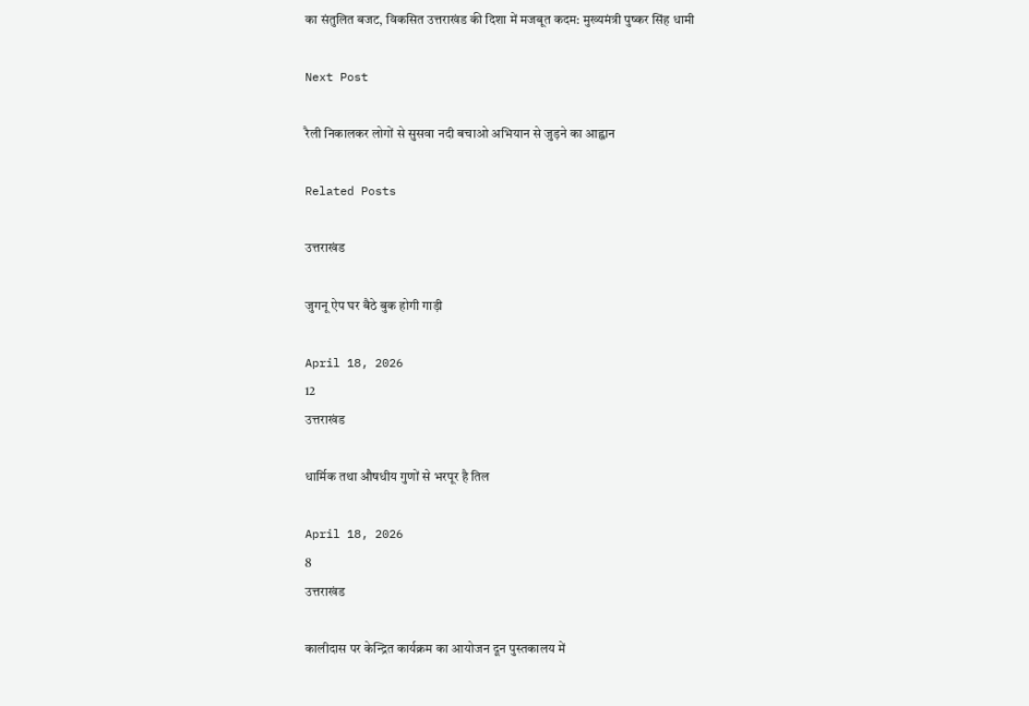का संतुलित बजट, विकसित उत्तराखंड की दिशा में मजबूत कदम: मुख्यमंत्री पुष्कर सिंह धामी

Next Post

रैली निकालकर लोगों से सुसवा नदी बचाओ अभियान से जुड़ने का आह्वान

Related Posts

उत्तराखंड

जुगनू ऐप घर बैठे बुक होगी गाड़ी

April 18, 2026
12
उत्तराखंड

धार्मिक तथा औषधीय गुणों से भरपूर है तिल

April 18, 2026
8
उत्तराखंड

कालीदास पर केन्द्रित कार्यक्रम का आयोजन दून पुस्तकालय में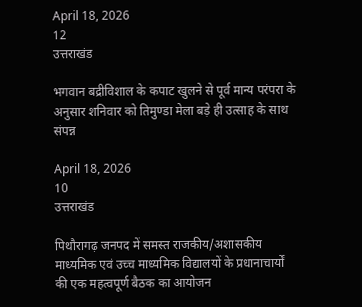April 18, 2026
12
उत्तराखंड

भगवान बद्रीविशाल के कपाट खुलने से पूर्व मान्य परंपरा के अनुसार शनिवार को तिमुण्डा मेला बड़े ही उत्साह के साथ संपन्न

April 18, 2026
10
उत्तराखंड

पिथौरागढ़ जनपद में समस्त राजकीय/अशासकीय माध्यमिक एवं उच्च माध्यमिक विद्यालयों के प्रधानाचार्यों की एक महत्वपूर्ण बैठक का आयोजन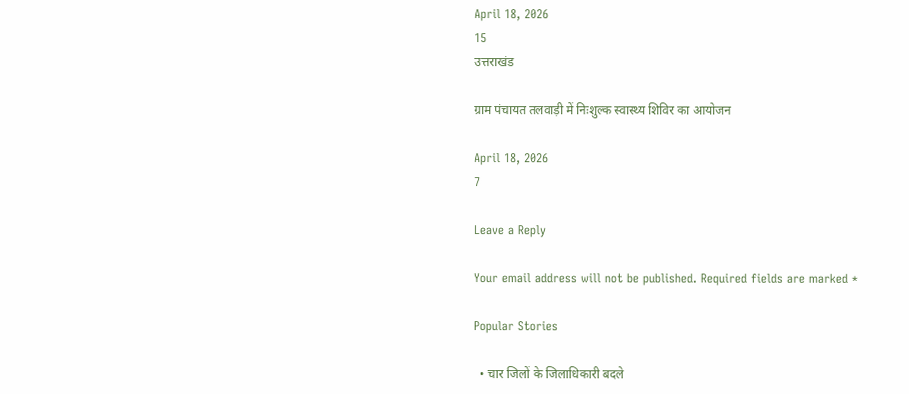April 18, 2026
15
उत्तराखंड

ग्राम पंचायत तलवाड़ी में निःशुल्क स्वास्थ्य शिविर का आयोजन

April 18, 2026
7

Leave a Reply

Your email address will not be published. Required fields are marked *

Popular Stories

  • चार जिलों के जिलाधिकारी बदले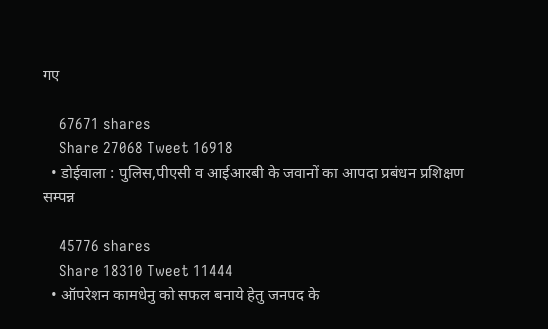गए

    67671 shares
    Share 27068 Tweet 16918
  • डोईवाला : पुलिस,पीएसी व आईआरबी के जवानों का आपदा प्रबंधन प्रशिक्षण सम्पन्न

    45776 shares
    Share 18310 Tweet 11444
  • ऑपरेशन कामधेनु को सफल बनाये हेतु जनपद के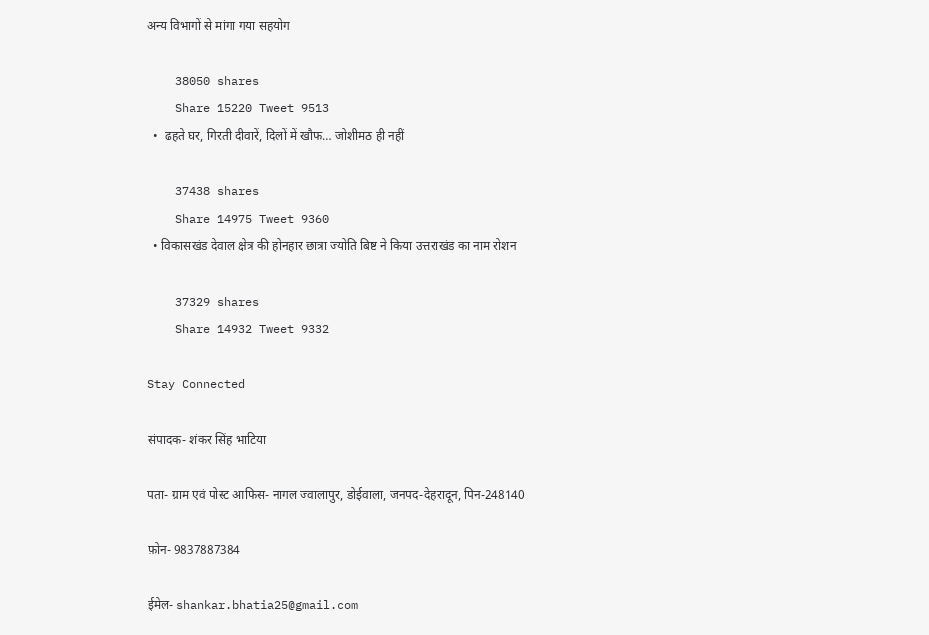अन्य विभागों से मांगा गया सहयोग

    38050 shares
    Share 15220 Tweet 9513
  •  ढहते घर, गिरती दीवारें, दिलों में खौफ… जोशीमठ ही नहीं

    37438 shares
    Share 14975 Tweet 9360
  • विकासखंड देवाल क्षेत्र की होनहार छात्रा ज्योति बिष्ट ने किया उत्तराखंड का नाम रोशन

    37329 shares
    Share 14932 Tweet 9332

Stay Connected

संपादक- शंकर सिंह भाटिया

पता- ग्राम एवं पोस्ट आफिस- नागल ज्वालापुर, डोईवाला, जनपद-देहरादून, पिन-248140

फ़ोन- 9837887384

ईमेल- shankar.bhatia25@gmail.com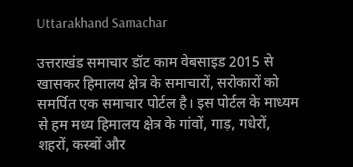Uttarakhand Samachar

उत्तराखंड समाचार डॉट काम वेबसाइड 2015 से खासकर हिमालय क्षेत्र के समाचारों, सरोकारों को समर्पित एक समाचार पोर्टल है। इस पोर्टल के माध्यम से हम मध्य हिमालय क्षेत्र के गांवों, गाड़, गधेरों, शहरों, कस्बों और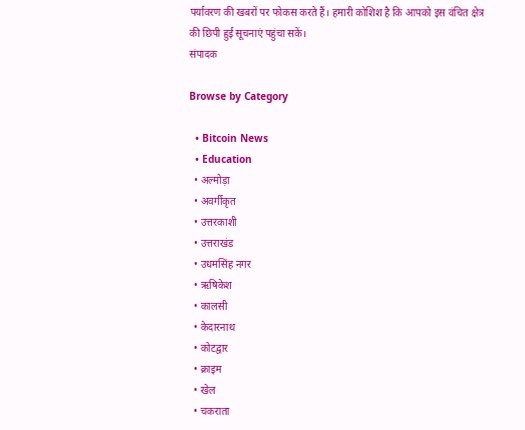पर्यावरण की खबरों पर फोकस करते हैं। हमारी कोशिश है कि आपको इस वंचित क्षेत्र की छिपी हुई सूचनाएं पहुंचा सकें।
संपादक

Browse by Category

  • Bitcoin News
  • Education
  • अल्मोड़ा
  • अवर्गीकृत
  • उत्तरकाशी
  • उत्तराखंड
  • उधमसिंह नगर
  • ऋषिकेश
  • कालसी
  • केदारनाथ
  • कोटद्वार
  • क्राइम
  • खेल
  • चकराता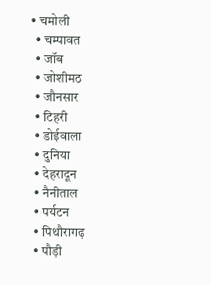• चमोली
  • चम्पावत
  • जॉब
  • जोशीमठ
  • जौनसार
  • टिहरी
  • डोईवाला
  • दुनिया
  • देहरादून
  • नैनीताल
  • पर्यटन
  • पिथौरागढ़
  • पौड़ी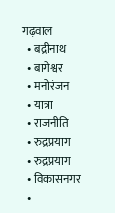गढ़वाल
  • बद्रीनाथ
  • बागेश्वर
  • मनोरंजन
  • यात्रा
  • राजनीति
  • रुद्रप्रयाग
  • रुद्रप्रयाग
  • विकासनगर
  •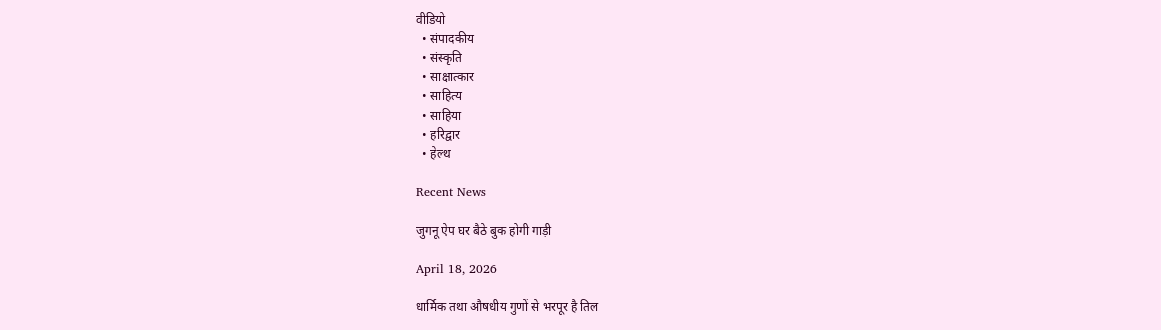वीडियो
  • संपादकीय
  • संस्कृति
  • साक्षात्कार
  • साहित्य
  • साहिया
  • हरिद्वार
  • हेल्थ

Recent News

जुगनू ऐप घर बैठे बुक होगी गाड़ी

April 18, 2026

धार्मिक तथा औषधीय गुणों से भरपूर है तिल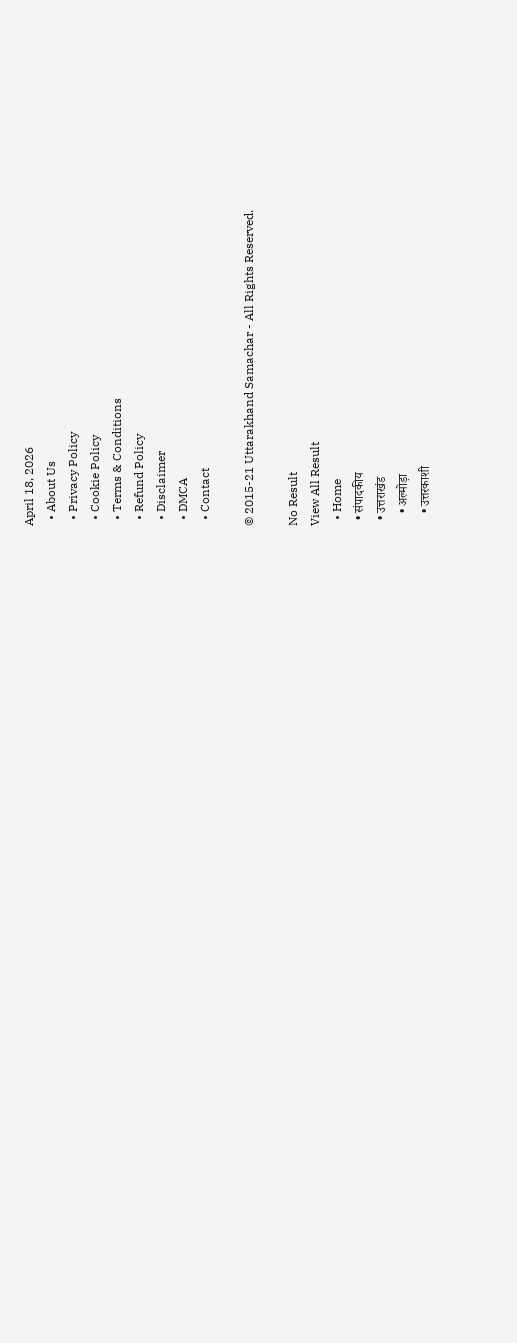April 18, 2026
  • About Us
  • Privacy Policy
  • Cookie Policy
  • Terms & Conditions
  • Refund Policy
  • Disclaimer
  • DMCA
  • Contact

© 2015-21 Uttarakhand Samachar - All Rights Reserved.

No Result
View All Result
  • Home
  • संपादकीय
  • उत्तराखंड
    • अल्मोड़ा
    • उत्तरकाशी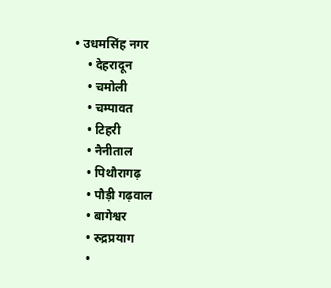• उधमसिंह नगर
    • देहरादून
    • चमोली
    • चम्पावत
    • टिहरी
    • नैनीताल
    • पिथौरागढ़
    • पौड़ी गढ़वाल
    • बागेश्वर
    • रुद्रप्रयाग
    •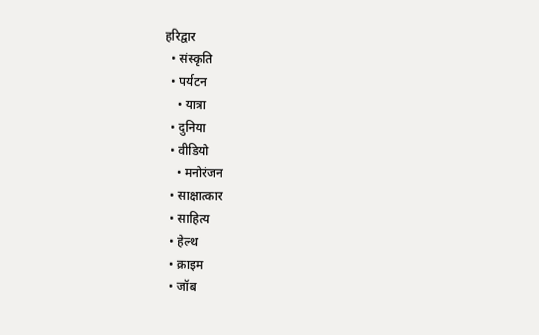हरिद्वार
  • संस्कृति
  • पर्यटन
    • यात्रा
  • दुनिया
  • वीडियो
    • मनोरंजन
  • साक्षात्कार
  • साहित्य
  • हेल्थ
  • क्राइम
  • जॉब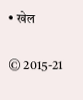• खेल

© 2015-21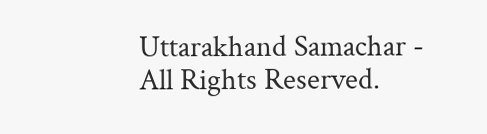Uttarakhand Samachar - All Rights Reserved.